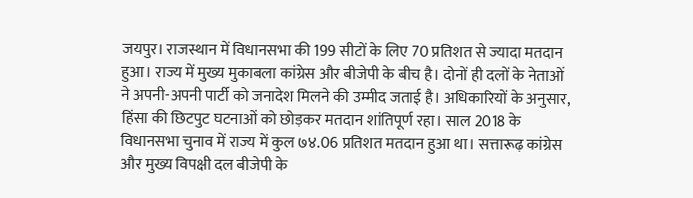जयपुर। राजस्थान में विधानसभा की 199 सीटों के लिए 70 प्रतिशत से ज्यादा मतदान हुआ। राज्य में मुख्य मुकाबला कांग्रेस और बीजेपी के बीच है। दोनों ही दलों के नेताओं ने अपनी-अपनी पार्टी को जनादेश मिलने की उम्मीद जताई है। अधिकारियों के अनुसार, हिंसा की छिटपुट घटनाओं को छोड़कर मतदान शांतिपूर्ण रहा। साल 2018 के विधानसभा चुनाव में राज्य में कुल ७४.06 प्रतिशत मतदान हुआ था। सत्तारूढ़ कांग्रेस और मुख्य विपक्षी दल बीजेपी के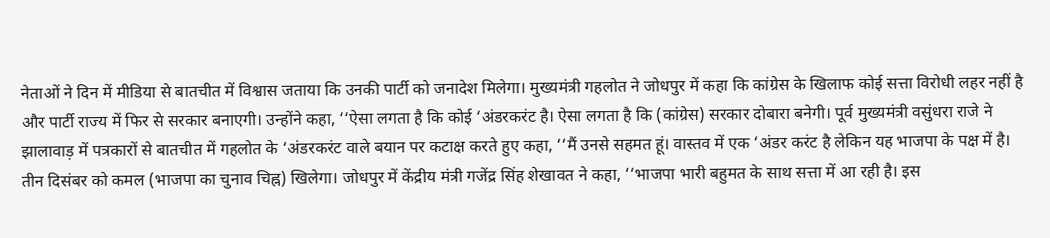नेताओं ने दिन में मीडिया से बातचीत में विश्वास जताया कि उनकी पार्टी को जनादेश मिलेगा। मुख्यमंत्री गहलोत ने जोधपुर में कहा कि कांग्रेस के खिलाफ कोई सत्ता विरोधी लहर नहीं है और पार्टी राज्य में फिर से सरकार बनाएगी। उन्होंने कहा, ‘‘ऐसा लगता है कि कोई ‘अंडरकरंट है। ऐसा लगता है कि (कांग्रेस) सरकार दोबारा बनेगी। पूर्व मुख्यमंत्री वसुंधरा राजे ने झालावाड़ में पत्रकारों से बातचीत में गहलोत के ‘अंडरकरंट वाले बयान पर कटाक्ष करते हुए कहा, ‘‘मैं उनसे सहमत हूं। वास्तव में एक ‘अंडर करंट है लेकिन यह भाजपा के पक्ष में है। तीन दिसंबर को कमल (भाजपा का चुनाव चिह्न) खिलेगा। जोधपुर में केंद्रीय मंत्री गजेंद्र सिंह शेखावत ने कहा, ‘‘भाजपा भारी बहुमत के साथ सत्ता में आ रही है। इस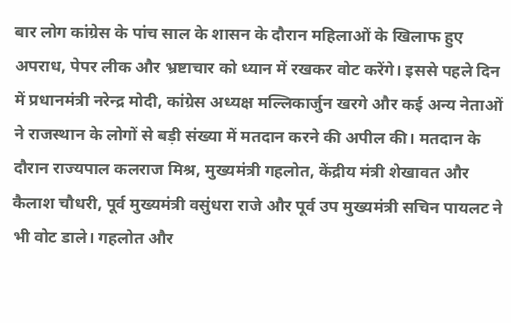बार लोग कांग्रेस के पांच साल के शासन के दौरान महिलाओं के खिलाफ हुए अपराध, पेपर लीक और भ्रष्टाचार को ध्यान में रखकर वोट करेंगे। इससे पहले दिन में प्रधानमंत्री नरेन्द्र मोदी, कांग्रेस अध्यक्ष मल्लिकार्जुन खरगे और कई अन्य नेताओं ने राजस्थान के लोगों से बड़ी संख्या में मतदान करने की अपील की। मतदान के दौरान राज्यपाल कलराज मिश्र, मुख्यमंत्री गहलोत, केंद्रीय मंत्री शेखावत और कैलाश चौधरी, पूर्व मुख्यमंत्री वसुंधरा राजे और पूर्व उप मुख्यमंत्री सचिन पायलट ने भी वोट डाले। गहलोत और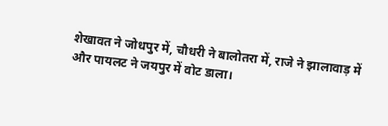शेखावत ने जोधपुर में, चौधरी ने बालोतरा में, राजे ने झालावाड़ में और पायलट ने जयपुर में वोट डाला।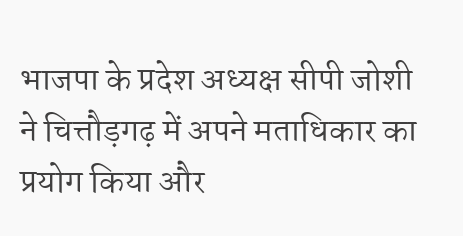भाजपा के प्रदेश अध्यक्ष सीपी जोशी ने चित्तौड़गढ़ में अपने मताधिकार का प्रयोग किया और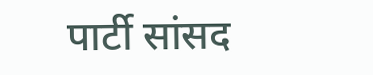पार्टी सांसद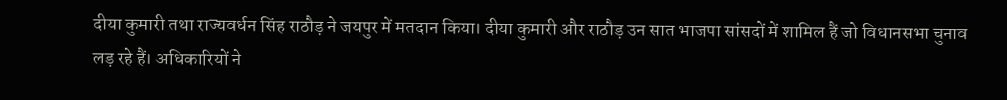दीया कुमारी तथा राज्यवर्धन सिंह राठौड़ ने जयपुर में मतदान किया। दीया कुमारी और राठौड़ उन सात भाजपा सांसदों में शामिल हैं जो विधानसभा चुनाव लड़ रहे हैं। अधिकारियों ने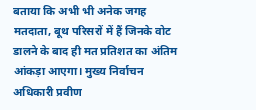बताया कि अभी भी अनेक जगह मतदाता, बूथ परिसरों में हैं जिनके वोट डालने के बाद ही मत प्रतिशत का अंतिम आंकड़ा आएगा। मुख्य निर्वाचन अधिकारी प्रवीण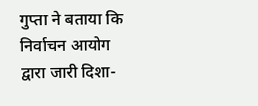गुप्ता ने बताया कि निर्वाचन आयोग द्वारा जारी दिशा-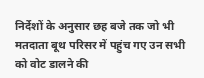निर्देशों के अनुसार छह बजे तक जो भी मतदाता बूथ परिसर में पहुंच गए उन सभी को वोट डालने की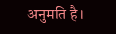अनुमति है।